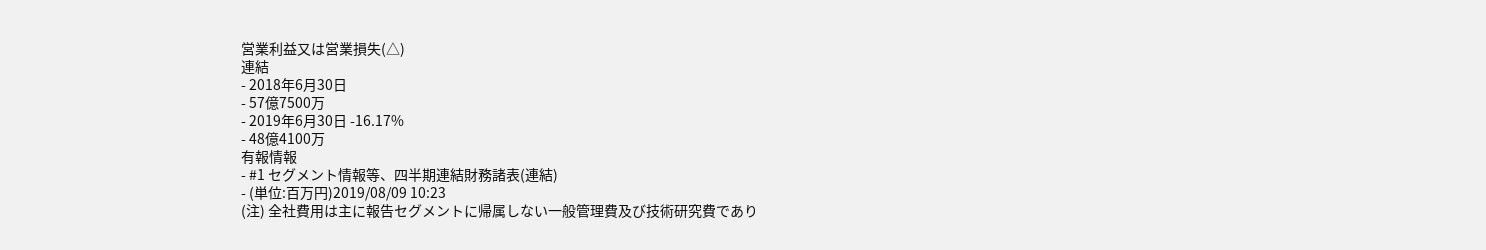営業利益又は営業損失(△)
連結
- 2018年6月30日
- 57億7500万
- 2019年6月30日 -16.17%
- 48億4100万
有報情報
- #1 セグメント情報等、四半期連結財務諸表(連結)
- (単位:百万円)2019/08/09 10:23
(注) 全社費用は主に報告セグメントに帰属しない一般管理費及び技術研究費であり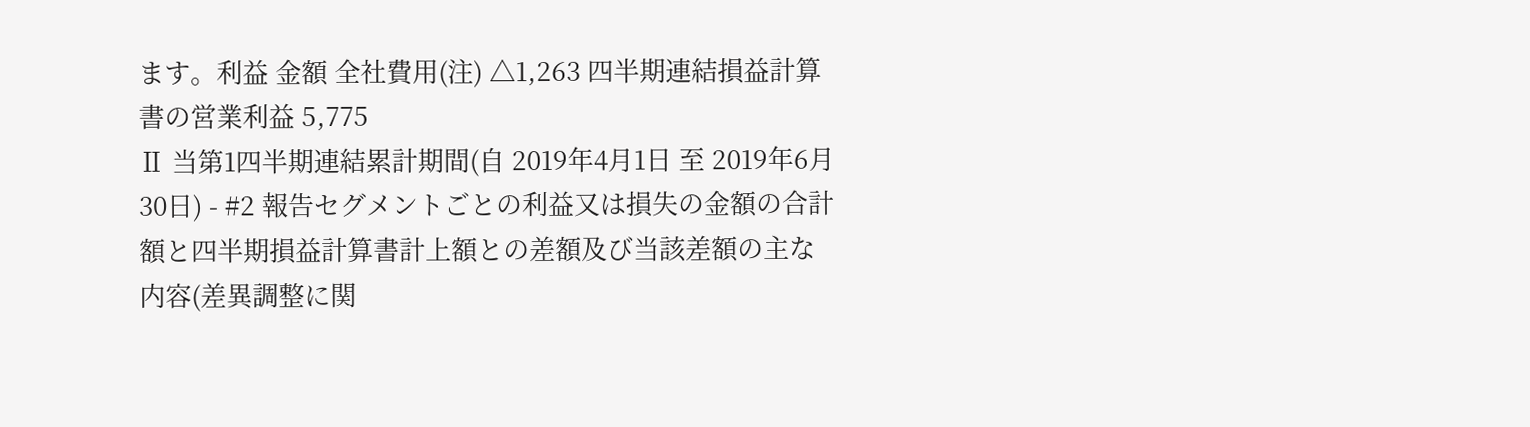ます。利益 金額 全社費用(注) △1,263 四半期連結損益計算書の営業利益 5,775
Ⅱ 当第1四半期連結累計期間(自 2019年4月1日 至 2019年6月30日) - #2 報告セグメントごとの利益又は損失の金額の合計額と四半期損益計算書計上額との差額及び当該差額の主な内容(差異調整に関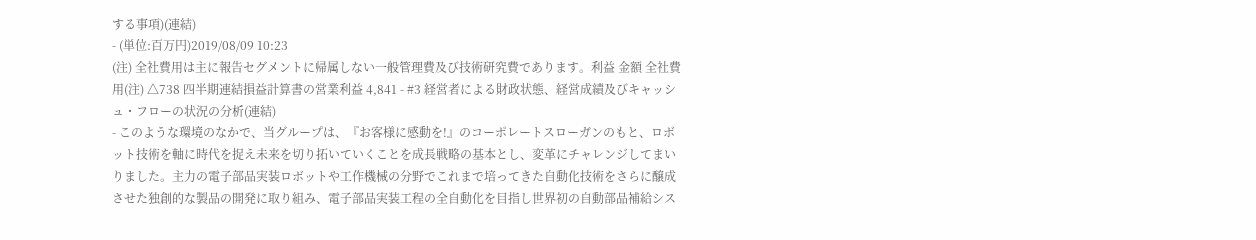する事項)(連結)
- (単位:百万円)2019/08/09 10:23
(注) 全社費用は主に報告セグメントに帰属しない一般管理費及び技術研究費であります。利益 金額 全社費用(注) △738 四半期連結損益計算書の営業利益 4,841 - #3 経営者による財政状態、経営成績及びキャッシュ・フローの状況の分析(連結)
- このような環境のなかで、当グループは、『お客様に感動を!』のコーポレートスローガンのもと、ロボット技術を軸に時代を捉え未来を切り拓いていくことを成長戦略の基本とし、変革にチャレンジしてまいりました。主力の電子部品実装ロボットや工作機械の分野でこれまで培ってきた自動化技術をさらに醸成させた独創的な製品の開発に取り組み、電子部品実装工程の全自動化を目指し世界初の自動部品補給シス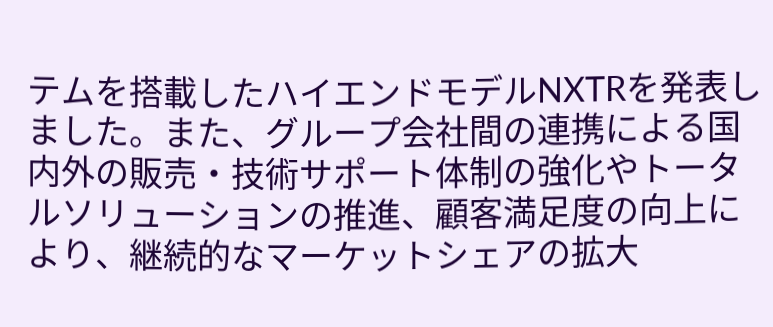テムを搭載したハイエンドモデルNXTRを発表しました。また、グループ会社間の連携による国内外の販売・技術サポート体制の強化やトータルソリューションの推進、顧客満足度の向上により、継続的なマーケットシェアの拡大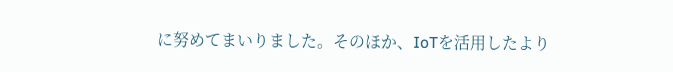に努めてまいりました。そのほか、IoTを活用したより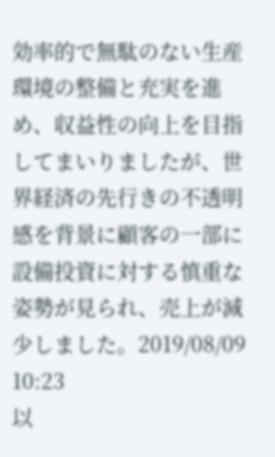効率的で無駄のない生産環境の整備と充実を進め、収益性の向上を目指してまいりましたが、世界経済の先行きの不透明感を背景に顧客の一部に設備投資に対する慎重な姿勢が見られ、売上が減少しました。2019/08/09 10:23
以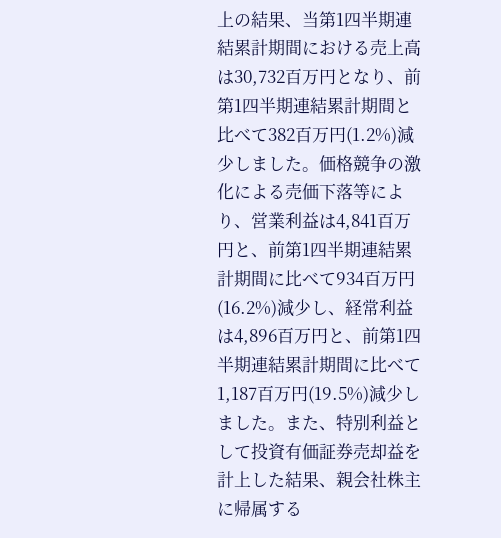上の結果、当第1四半期連結累計期間における売上高は30,732百万円となり、前第1四半期連結累計期間と比べて382百万円(1.2%)減少しました。価格競争の激化による売価下落等により、営業利益は4,841百万円と、前第1四半期連結累計期間に比べて934百万円(16.2%)減少し、経常利益は4,896百万円と、前第1四半期連結累計期間に比べて1,187百万円(19.5%)減少しました。また、特別利益として投資有価証券売却益を計上した結果、親会社株主に帰属する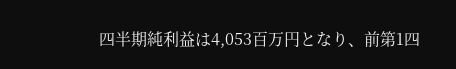四半期純利益は4,053百万円となり、前第1四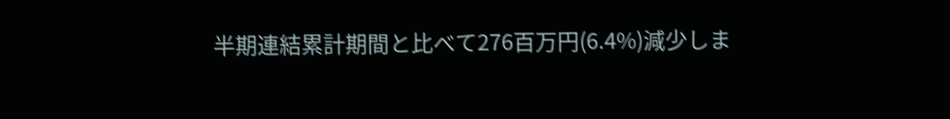半期連結累計期間と比べて276百万円(6.4%)減少しま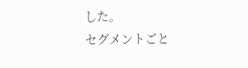した。
セグメントごと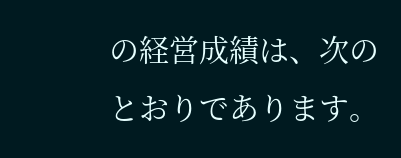の経営成績は、次のとおりであります。